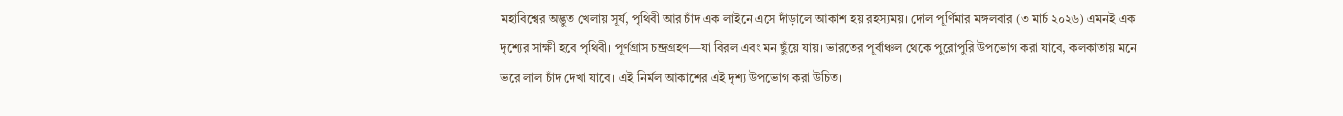মহাবিশ্বের অদ্ভুত খেলায় সূর্য, পৃথিবী আর চাঁদ এক লাইনে এসে দাঁড়ালে আকাশ হয় রহস্যময়। দোল পূর্ণিমার মঙ্গলবার (৩ মার্চ ২০২৬) এমনই এক দৃশ্যের সাক্ষী হবে পৃথিবী। পূর্ণগ্রাস চন্দ্রগ্রহণ—যা বিরল এবং মন ছুঁয়ে যায়। ভারতের পূর্বাঞ্চল থেকে পুরোপুরি উপভোগ করা যাবে, কলকাতায় মনে ভরে লাল চাঁদ দেখা যাবে। এই নির্মল আকাশের এই দৃশ্য উপভোগ করা উচিত।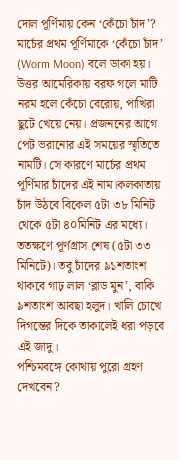দোল পূর্ণিমায় কেন ‘কেঁচো চাঁদ’?
মার্চের প্রথম পূর্ণিমাকে ‘কেঁচো চাঁদ’ (Worm Moon) বলে ডাকা হয়। উত্তর আমেরিকায় বরফ গলে মাটি নরম হলে কেঁচো বেরোয়, পাখিরা ছুটে খেয়ে নেয়। প্রজননের আগে পেট ভরানোর এই সময়ের স্মৃতিতে নামটি। সে কারণে মার্চের প্রথম পূর্ণিমার চাঁদের এই নাম।কলকাতায় চাঁদ উঠবে বিকেল ৫টা ৩৮ মিনিট থেকে ৫টা ৪০মিনিট এর মধ্যে। ততক্ষণে পূর্ণগ্রাস শেষ (৫টা ৩৩ মিনিটে)। তবু চাঁদের ৯১শতাংশ থাকবে গাঢ় লাল ‘ব্লাড মুন’, বাকি ৯শতাংশ আবছা হলুদ। খালি চোখে দিগন্তের দিকে তাকালেই ধরা পড়বে এই জাদু।
পশ্চিমবঙ্গে কোথায় পুরো গ্রহণ দেখবেন?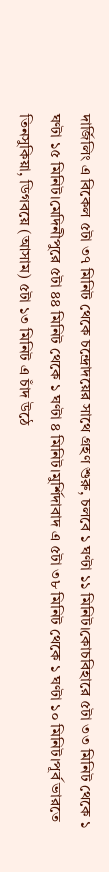দার্জিলিং এ বিকেল ৫টা ৩৭ মিনিট থেকে চন্দ্রোদয়ের সাথে গ্রহণ শুরু, চলবে ১ ঘণ্টা ১১ মিনিট।কোচবিহারে ৫টা ৩৩ মিনিট থেকে ১ ঘণ্টা ১৫ মিনিট।মেদিনীপুরে ৫টা ৪৪ মিনিট থেকে ১ ঘণ্টা ৪ মিনিট।মুর্শিদাবাদ এ ৫টা ৩৮ মিনিট থেকে ১ ঘণ্টা ১০ মিনিট।পূর্ব ভারতে তিনসুকিয়া, ডিগবয়ে (আসাম) ৫টা ১৩ মিনিট এ চাঁদ উঠে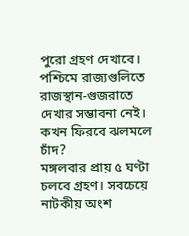পুরো গ্রহণ দেখাবে। পশ্চিমে রাজ্যগুলিতে রাজস্থান-গুজরাতে দেখার সম্ভাবনা নেই।
কখন ফিরবে ঝলমলে চাঁদ?
মঙ্গলবার প্রায় ৫ ঘণ্টা চলবে গ্রহণ। সবচেয়ে নাটকীয় অংশ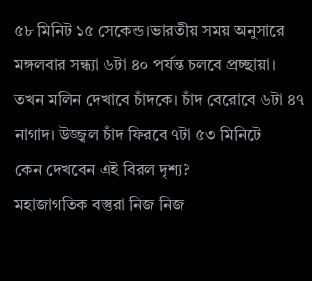৫৮ মিনিট ১৫ সেকেন্ড।ভারতীয় সময় অনুসারে মঙ্গলবার সন্ধ্যা ৬টা ৪০ পর্যন্ত চলবে প্রচ্ছায়া। তখন মলিন দেখাবে চাঁদকে। চাঁদ বেরোবে ৬টা ৪৭ নাগাদ। উজ্জ্বল চাঁদ ফিরবে ৭টা ৫৩ মিনিটে
কেন দেখবেন এই বিরল দৃশ্য?
মহাজাগতিক বস্তুরা নিজ নিজ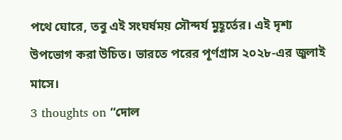পথে ঘোরে, তবু এই সংঘর্ষময় সৌন্দর্য মুহূর্তের। এই দৃশ্য উপভোগ করা উচিত। ভারতে পরের পূর্ণগ্রাস ২০২৮-এর জুলাই মাসে।
3 thoughts on “দোল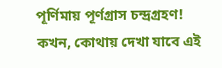পূর্ণিমায় পূর্ণগ্রাস চন্দ্রগ্রহণ! কখন, কোথায় দেখা যাবে এই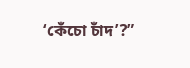‘কেঁচো চাঁদ’?”